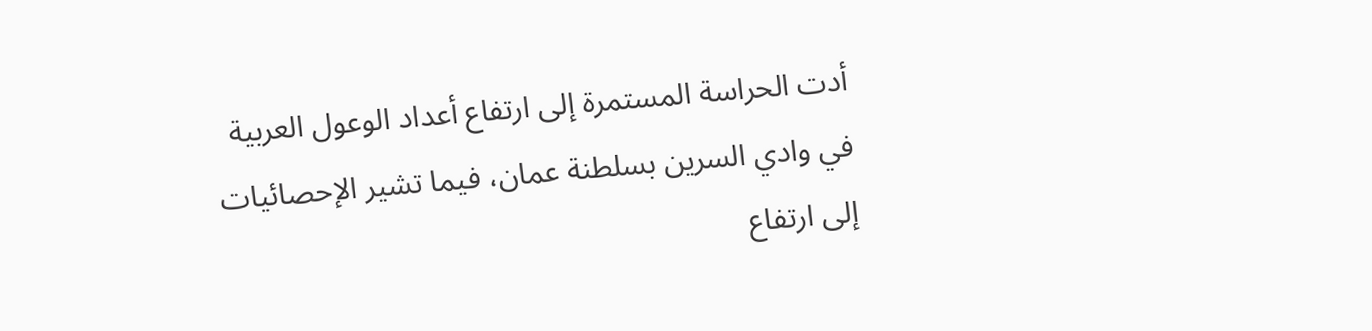أدت الحراسة المستمرة إلى ارتفاع أعداد الوعول العربية في وادي السرين بسلطنة عمان، فيما تشير الإحصائيات إلى ارتفاع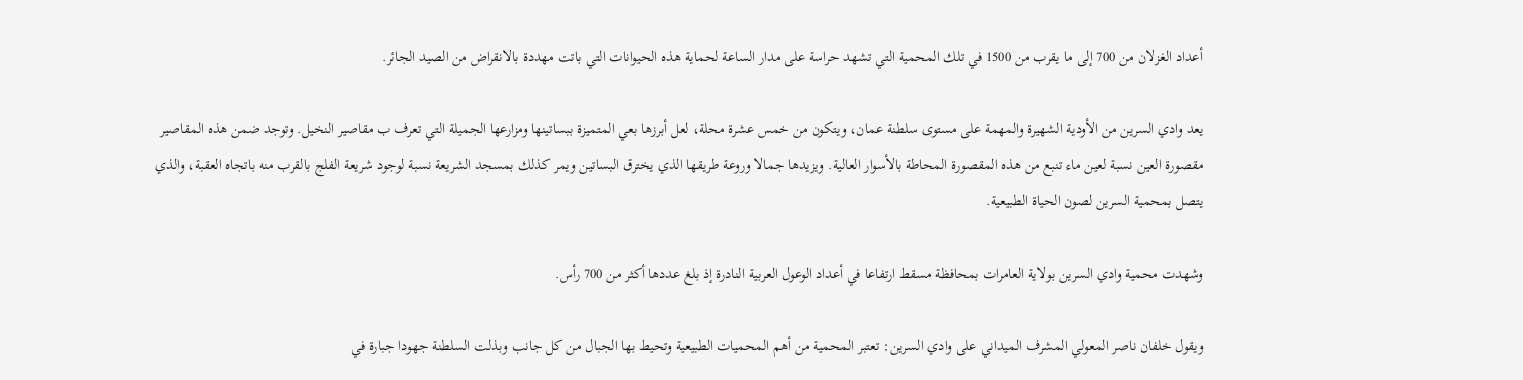أعداد الغزلان من 700 إلى ما يقرب من 1500 في تلك المحمية التي تشهد حراسة على مدار الساعة لحماية هذه الحيوانات التي باتت مهددة بالانقراض من الصيد الجائر.

يعد وادي السرين من الأودية الشهيرة والمهمة على مستوى سلطنة عمان، ويتكون من خمس عشرة محلة، لعل أبرزها بعي المتميزة ببساتينها ومزارعها الجميلة التي تعرف ب مقاصير النخيل. وتوجد ضمن هذه المقاصير مقصورة العين نسبة لعين ماء تنبع من هذه المقصورة المحاطة بالأسوار العالية. ويزيدها جمالا وروعة طريقها الذي يخترق البساتين ويمر كذلك بمسجد الشريعة نسبة لوجود شريعة الفلج بالقرب منه باتجاه العقبة، والذي يتصل بمحمية السرين لصون الحياة الطبيعية.

وشهدت محمية وادي السرين بولاية العامرات بمحافظة مسقط ارتفاعا في أعداد الوعول العربية النادرة إذ بلغ عددها أكثر من 700 رأس.

ويقول خلفان ناصر المعولي المشرف الميداني على وادي السرين: تعتبر المحمية من أهم المحميات الطبيعية وتحيط بها الجبال من كل جانب وبذلت السلطنة جهودا جبارة في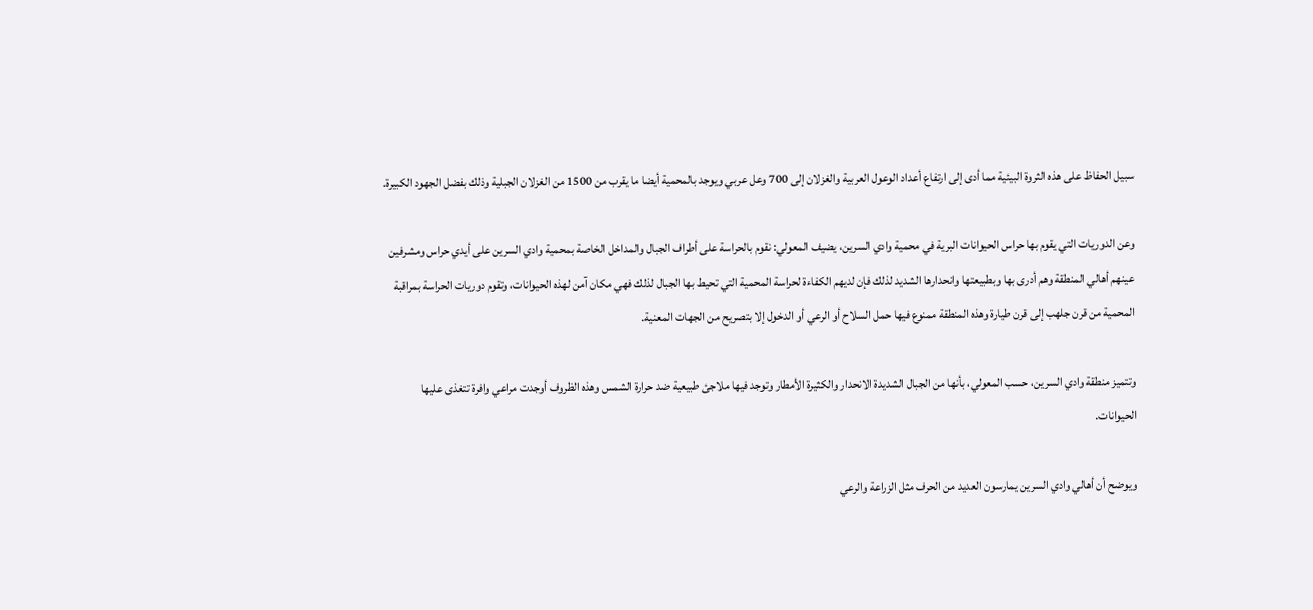سبيل الحفاظ على هذه الثروة البيئية مما أدى إلى ارتفاع أعداد الوعول العربية والغزلان إلى 700 وعل عربي ويوجد بالمحمية أيضا ما يقرب من 1500 من الغزلان الجبلية وذلك بفضل الجهود الكبيرة.

وعن الدوريات التي يقوم بها حراس الحيوانات البرية في محمية وادي السرين، يضيف المعولي: نقوم بالحراسة على أطراف الجبال والمداخل الخاصة بمحمية وادي السرين على أيدي حراس ومشرفين عينهم أهالي المنطقة وهم أدرى بها وبطبيعتها وانحدارها الشديد لذلك فإن لديهم الكفاءة لحراسة المحمية التي تحيط بها الجبال لذلك فهي مكان آمن لهذه الحيوانات، وتقوم دوريات الحراسة بمراقبة المحمية من قرن جلهب إلى قرن طيارة وهذه المنطقة ممنوع فيها حمل السلاح أو الرعي أو الدخول إلا بتصريح من الجهات المعنية.

وتتميز منطقة وادي السرين، حسب المعولي، بأنها من الجبال الشديدة الانحدار والكثيرة الأمطار وتوجد فيها ملاجئ طبيعية ضد حرارة الشمس وهذه الظروف أوجدت مراعي وافرة تتغذى عليها الحيوانات.

ويوضح أن أهالي وادي السرين يمارسون العديد من الحرف مثل الزراعة والرعي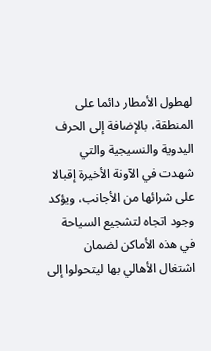لهطول الأمطار دائما على المنطقة، بالإضافة إلى الحرف اليدوية والنسيجية والتي شهدت في الآونة الأخيرة إقبالا على شرائها من الأجانب، ويؤكد وجود اتجاه لتشجيع السياحة في هذه الأماكن لضمان اشتغال الأهالي بها ليتحولوا إلى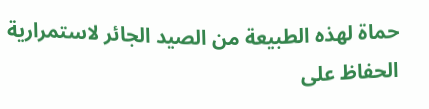حماة لهذه الطبيعة من الصيد الجائر لاستمرارية الحفاظ على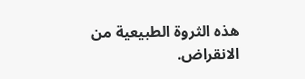هذه الثروة الطبيعية من الانقراض.